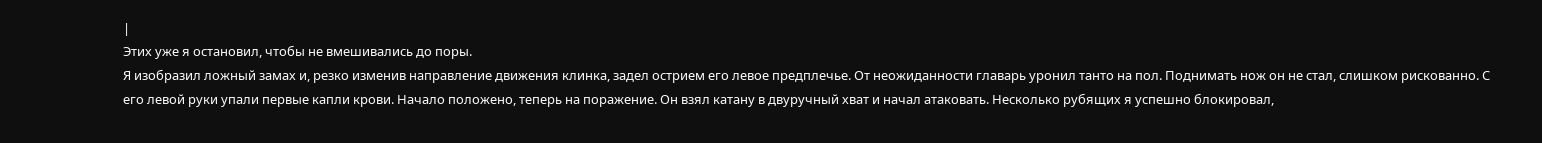|
Этих уже я остановил, чтобы не вмешивались до поры.
Я изобразил ложный замах и, резко изменив направление движения клинка, задел острием его левое предплечье. От неожиданности главарь уронил танто на пол. Поднимать нож он не стал, слишком рискованно. С его левой руки упали первые капли крови. Начало положено, теперь на поражение. Он взял катану в двуручный хват и начал атаковать. Несколько рубящих я успешно блокировал,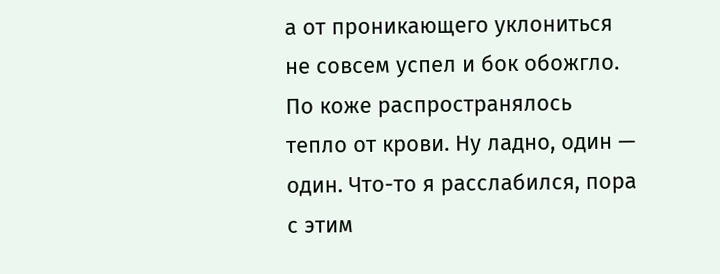а от проникающего уклониться не совсем успел и бок обожгло. По коже распространялось тепло от крови. Ну ладно, один — один. Что-то я расслабился, пора с этим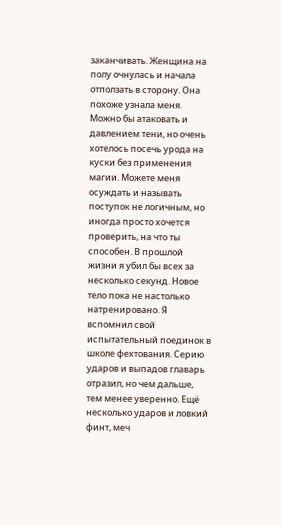заканчивать. Женщина на полу очнулась и начала отползать в сторону. Она похоже узнала меня.
Можно бы атаковать и давлением тени, но очень хотелось посечь урода на куски без применения магии. Можете меня осуждать и называть поступок не логичным, но иногда просто хочется проверить, на что ты способен. В прошлой жизни я убил бы всех за несколько секунд. Новое тело пока не настолько натренировано. Я вспомнил свой испытательный поединок в школе фехтования. Серию ударов и выпадов главарь отразил, но чем дальше, тем менее уверенно. Ещё несколько ударов и ловкий финт, меч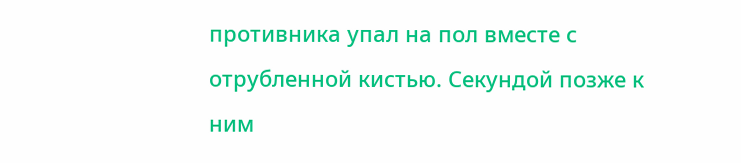противника упал на пол вместе с отрубленной кистью. Секундой позже к ним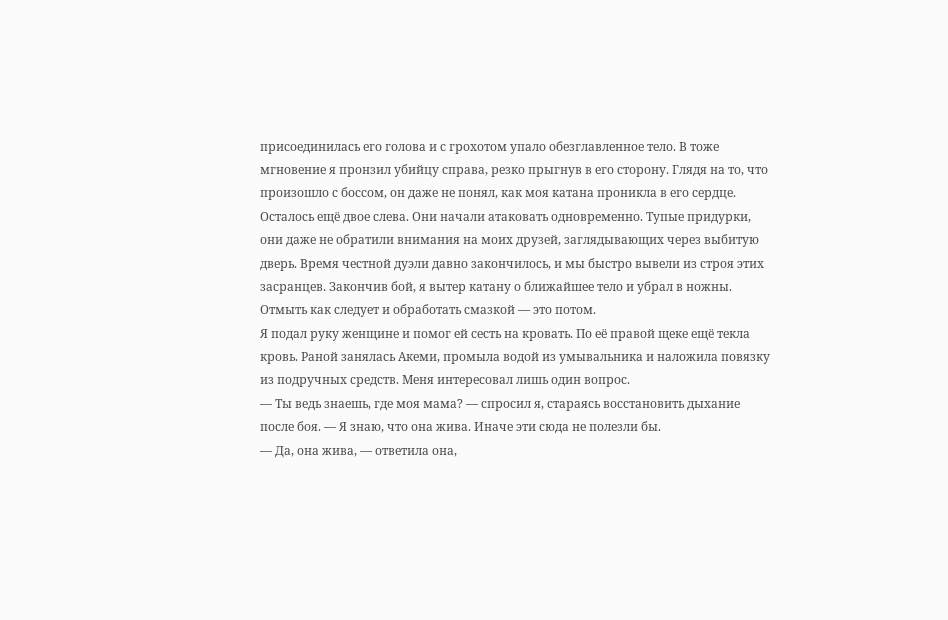присоединилась его голова и с грохотом упало обезглавленное тело. В тоже мгновение я пронзил убийцу справа, резко прыгнув в его сторону. Глядя на то, что произошло с боссом, он даже не понял, как моя катана проникла в его сердце.
Осталось ещё двое слева. Они начали атаковать одновременно. Тупые придурки, они даже не обратили внимания на моих друзей, заглядывающих через выбитую дверь. Время честной дуэли давно закончилось, и мы быстро вывели из строя этих засранцев. Закончив бой, я вытер катану о ближайшее тело и убрал в ножны. Отмыть как следует и обработать смазкой — это потом.
Я подал руку женщине и помог ей сесть на кровать. По её правой щеке ещё текла кровь. Раной занялась Акеми, промыла водой из умывальника и наложила повязку из подручных средств. Меня интересовал лишь один вопрос.
— Ты ведь знаешь, где моя мама? — спросил я, стараясь восстановить дыхание после боя. — Я знаю, что она жива. Иначе эти сюда не полезли бы.
— Да, она жива, — ответила она,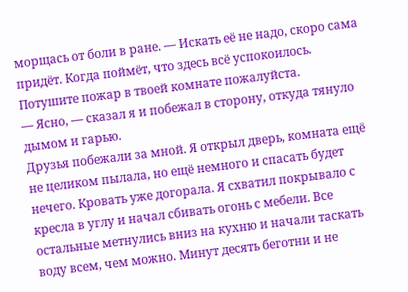морщась от боли в ране. — Искать её не надо, скоро сама придёт. Когда поймёт, что здесь всё успокоилось. Потушите пожар в твоей комнате пожалуйста.
— Ясно, — сказал я и побежал в сторону, откуда тянуло дымом и гарью.
Друзья побежали за мной. Я открыл дверь, комната ещё не целиком пылала, но ещё немного и спасать будет нечего. Кровать уже догорала. Я схватил покрывало с кресла в углу и начал сбивать огонь с мебели. Все остальные метнулись вниз на кухню и начали таскать воду всем, чем можно. Минут десять беготни и не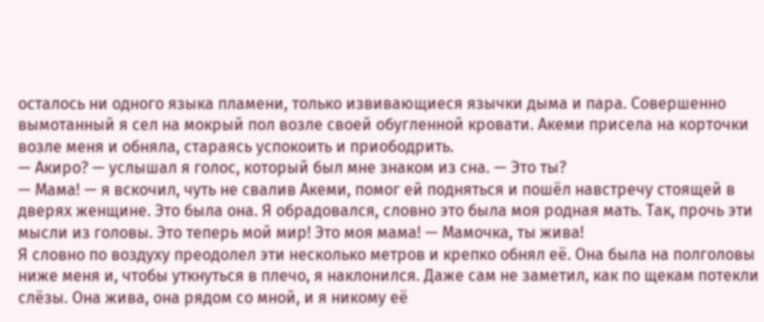осталось ни одного языка пламени, только извивающиеся язычки дыма и пара. Совершенно вымотанный я сел на мокрый пол возле своей обугленной кровати. Акеми присела на корточки возле меня и обняла, стараясь успокоить и приободрить.
— Акиро? — услышал я голос, который был мне знаком из сна. — Это ты?
— Мама! — я вскочил, чуть не свалив Акеми, помог ей подняться и пошёл навстречу стоящей в дверях женщине. Это была она. Я обрадовался, словно это была моя родная мать. Так, прочь эти мысли из головы. Это теперь мой мир! Это моя мама! — Мамочка, ты жива!
Я словно по воздуху преодолел эти несколько метров и крепко обнял её. Она была на полголовы ниже меня и, чтобы уткнуться в плечо, я наклонился. Даже сам не заметил, как по щекам потекли слёзы. Она жива, она рядом со мной, и я никому её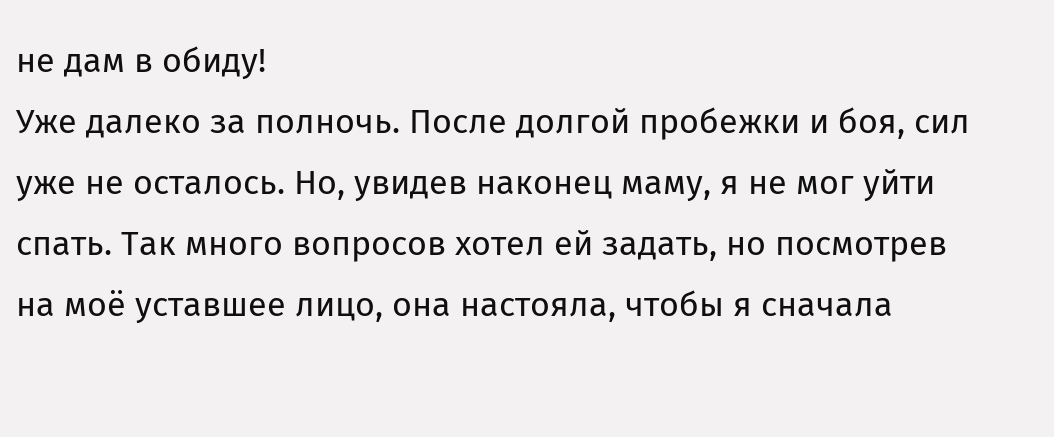не дам в обиду!
Уже далеко за полночь. После долгой пробежки и боя, сил уже не осталось. Но, увидев наконец маму, я не мог уйти спать. Так много вопросов хотел ей задать, но посмотрев на моё уставшее лицо, она настояла, чтобы я сначала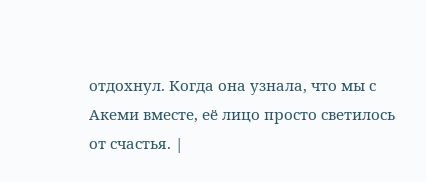отдохнул. Когда она узнала, что мы с Акеми вместе, её лицо просто светилось от счастья. |